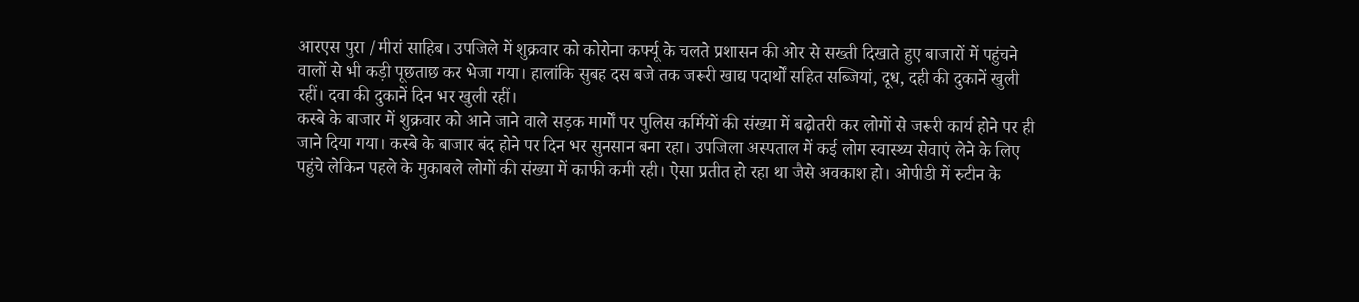आरएस पुरा /मीरां साहिब। उपजिले में शुक्रवार को कोरोना कर्फ्यू के चलते प्रशासन की ओर से सख्ती दिखाते हुए बाजारों में पहुंचने वालों से भी कड़ी पूछताछ कर भेजा गया। हालांकि सुबह दस बजे तक जरूरी खाद्य पदार्थों सहित सब्जियां, दूध, दही की दुकानें खुली रहीं। दवा की दुकानें दिन भर खुली रहीं।
कस्बे के बाजार में शुक्रवार को आने जाने वाले सड़क मार्गों पर पुलिस कर्मियों की संख्या में बढ़ोतरी कर लोगों से जरूरी कार्य होने पर ही जाने दिया गया। कस्बे के बाजार बंद होने पर दिन भर सुनसान बना रहा। उपजिला अस्पताल में कई लोग स्वास्थ्य सेवाएं लेने के लिए पहुंचे लेकिन पहले के मुकाबले लोगों की संख्या में काफी कमी रही। ऐसा प्रतीत हो रहा था जैसे अवकाश हो। ओपीडी में रुटीन के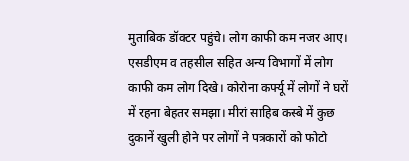मुताबिक डॉक्टर पहुंचे। लोग काफी कम नजर आए। एसडीएम व तहसील सहित अन्य विभागों में लोग काफी कम लोग दिखे। कोरोना कर्फ्यू में लोगों ने घरों में रहना बेहतर समझा। मीरां साहिब कस्बे में कुछ दुकानें खुली होने पर लोगों ने पत्रकारों को फोटो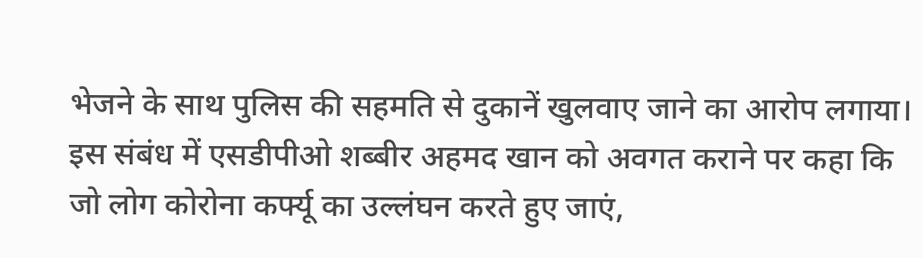भेजने के साथ पुलिस की सहमति से दुकानें खुलवाए जाने का आरोप लगाया।
इस संबंध में एसडीपीओ शब्बीर अहमद खान को अवगत कराने पर कहा कि जो लोग कोरोना कर्फ्यू का उल्लंघन करते हुए जाएं,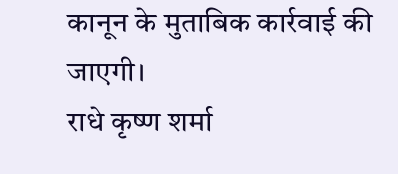कानून के मुताबिक कार्रवाई की जाएगी।
राधे कृष्ण शर्मा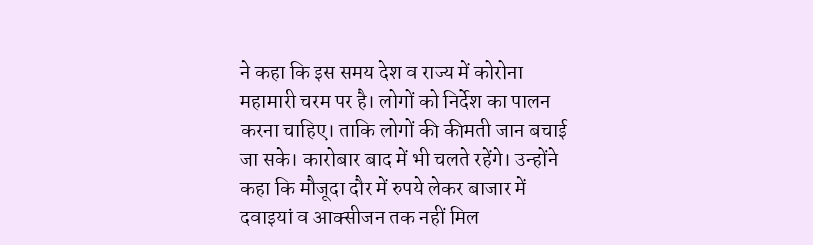ने कहा कि इस समय देश व राज्य में कोरोना महामारी चरम पर है। लोगों को निर्देश का पालन करना चाहिए। ताकि लोगों की कीमती जान बचाई जा सके। कारोबार बाद में भी चलते रहेंगे। उन्होंने कहा कि मौजूदा दौर में रुपये लेकर बाजार में दवाइयां व आक्सीजन तक नहीं मिल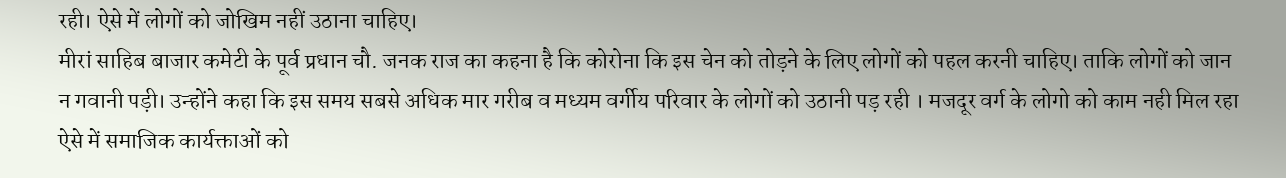रही। ऐसे में लोगों को जोखिम नहीं उठाना चाहिए।
मीरां साहिब बाजार कमेटी के पूर्व प्रधान चौ. जनक राज का कहना है कि कोरोना कि इस चेन को तोड़ने के लिए लोगों को पहल करनी चाहिए। ताकि लोगों को जान न गवानी पड़ी। उन्होंने कहा कि इस समय सबसे अधिक मार गरीब व मध्यम वर्गीय परिवार के लोगों को उठानी पड़ रही । मजदूर वर्ग के लोगो को काम नही मिल रहा ऐसे में समाजिक कार्यक्ताओं को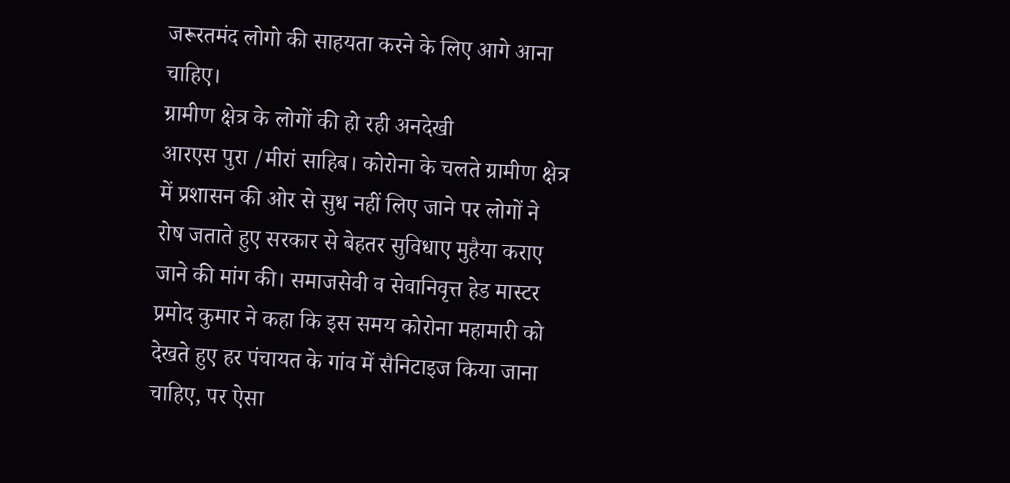जरूरतमंद लोगो की साहयता करने के लिए आगे आना चाहिए।
ग्रामीण क्षेत्र के लोगों की हो रही अनदेखी
आरएस पुरा /मीरां साहिब। कोरोना के चलते ग्रामीण क्षेत्र में प्रशासन की ओर से सुध नहीं लिए जाने पर लोगों ने रोष जताते हुए सरकार से बेहतर सुविधाए मुहैया कराए जाने की मांग की। समाजसेवी व सेवानिवृत्त हेड मास्टर प्रमोद कुमार ने कहा कि इस समय कोरोना महामारी को देखते हुए हर पंचायत के गांव में सैनिटाइज किया जाना चाहिए, पर ऐसा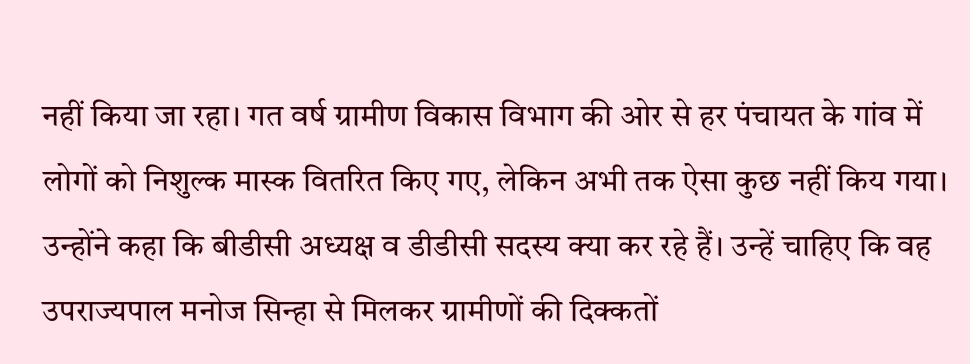नहीं किया जा रहा। गत वर्ष ग्रामीण विकास विभाग की ओर से हर पंचायत के गांव में लोगों को निशुल्क मास्क वितरित किए गए, लेकिन अभी तक ऐसा कुछ नहीं किय गया। उन्होंने कहा कि बीडीसी अध्यक्ष व डीडीसी सदस्य क्या कर रहे हैं। उन्हें चाहिए कि वह उपराज्यपाल मनोज सिन्हा से मिलकर ग्रामीणों की दिक्कतों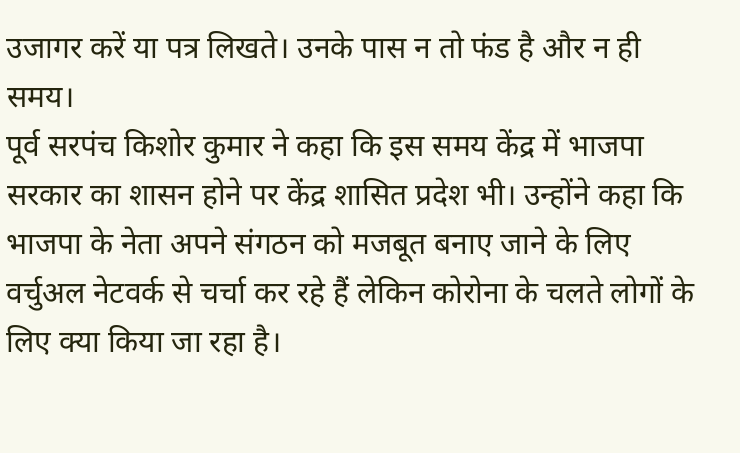उजागर करें या पत्र लिखते। उनके पास न तो फंड है और न ही समय।
पूर्व सरपंच किशोर कुमार ने कहा कि इस समय केंद्र में भाजपा सरकार का शासन होने पर केंद्र शासित प्रदेश भी। उन्होंने कहा कि भाजपा के नेता अपने संगठन को मजबूत बनाए जाने के लिए वर्चुअल नेटवर्क से चर्चा कर रहे हैं लेकिन कोरोना के चलते लोगों के लिए क्या किया जा रहा है।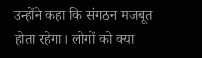उन्होंने कहा कि संगठन मजबूत होता रहेगा। लोगों को क्या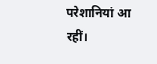परेशानियां आ रहीं।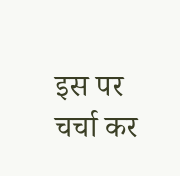इस पर चर्चा कर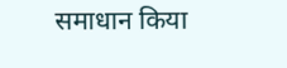समाधान किया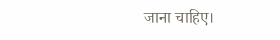जाना चाहिए।